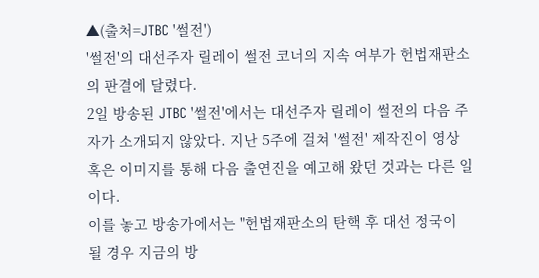▲(출처=JTBC '썰전')
'썰전'의 대선주자 릴레이 썰전 코너의 지속 여부가 헌법재판소의 판결에 달렸다.
2일 방송된 JTBC '썰전'에서는 대선주자 릴레이 썰전의 다음 주자가 소개되지 않았다. 지난 5주에 걸쳐 '썰전' 제작진이 영상 혹은 이미지를 통해 다음 출연진을 예고해 왔던 것과는 다른 일이다.
이를 놓고 방송가에서는 "헌법재판소의 탄핵 후 대선 정국이 될 경우 지금의 방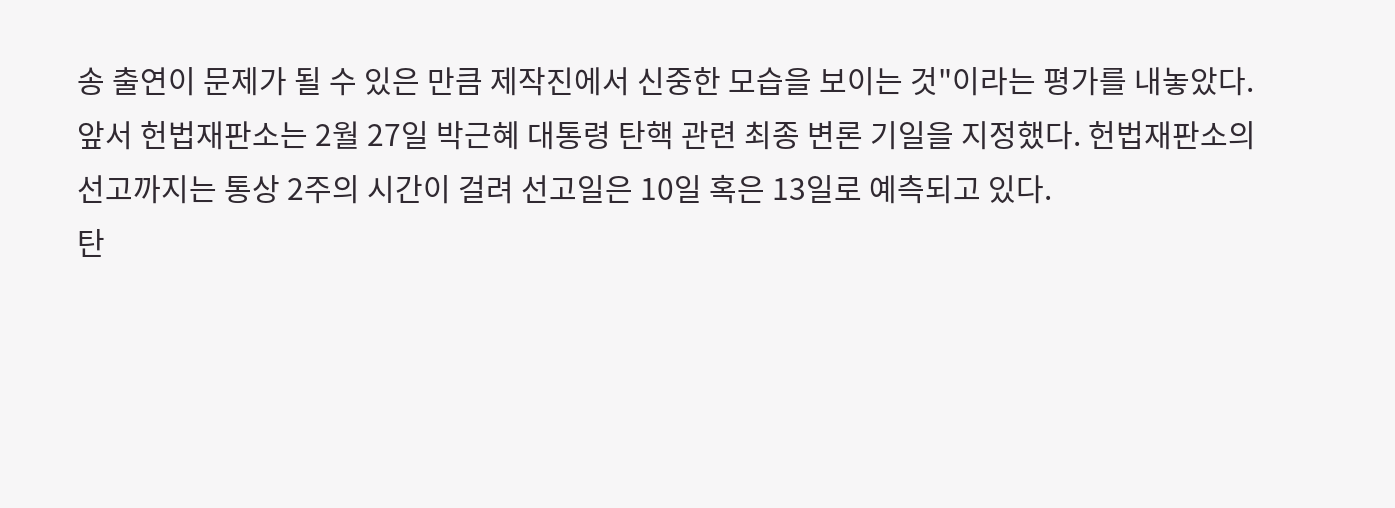송 출연이 문제가 될 수 있은 만큼 제작진에서 신중한 모습을 보이는 것"이라는 평가를 내놓았다.
앞서 헌법재판소는 2월 27일 박근혜 대통령 탄핵 관련 최종 변론 기일을 지정했다. 헌법재판소의 선고까지는 통상 2주의 시간이 걸려 선고일은 10일 혹은 13일로 예측되고 있다.
탄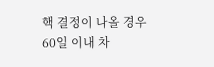핵 결정이 나올 경우 60일 이내 차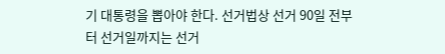기 대통령을 뽑아야 한다. 선거법상 선거 90일 전부터 선거일까지는 선거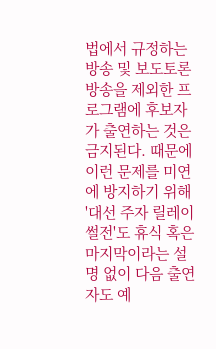법에서 규정하는 방송 및 보도토론방송을 제외한 프로그램에 후보자가 출연하는 것은 금지된다. 때문에 이런 문제를 미연에 방지하기 위해 '대선 주자 릴레이 썰전'도 휴식 혹은 마지막이라는 설명 없이 다음 출연자도 예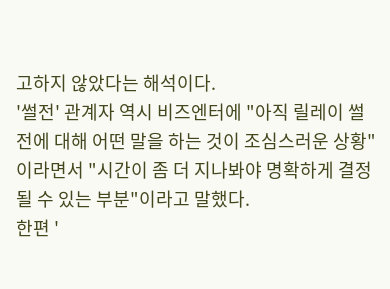고하지 않았다는 해석이다.
'썰전' 관계자 역시 비즈엔터에 "아직 릴레이 썰전에 대해 어떤 말을 하는 것이 조심스러운 상황"이라면서 "시간이 좀 더 지나봐야 명확하게 결정될 수 있는 부분"이라고 말했다.
한편 '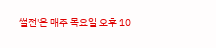썰전'은 매주 목요일 오후 10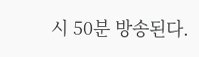시 50분 방송된다.